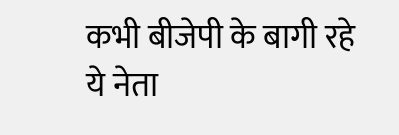कभी बीजेपी के बागी रहे ये नेता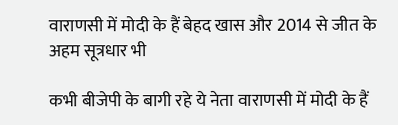वाराणसी में मोदी के हैं बेहद खास और 2014 से जीत के अहम सूत्रधार भी

कभी बीजेपी के बागी रहे ये नेता वाराणसी में मोदी के हैं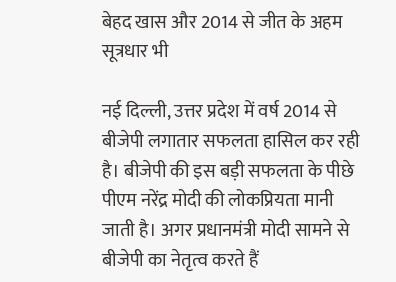बेहद खास और 2014 से जीत के अहम सूत्रधार भी

नई दिल्ली, उत्तर प्रदेश में वर्ष 2014 से बीजेपी लगातार सफलता हासिल कर रही है। बीजेपी की इस बड़ी सफलता के पीछे पीएम नरेंद्र मोदी की लोकप्रियता मानी जाती है। अगर प्रधानमंत्री मोदी सामने से बीजेपी का नेतृत्व करते हैं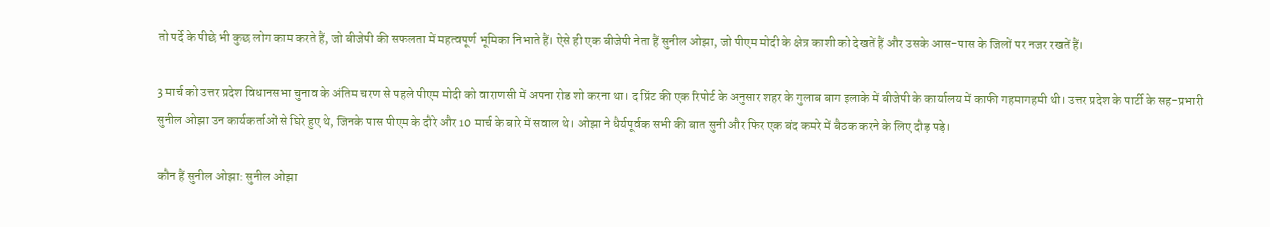तो पर्दे के पीछे भी कुछ लोग काम करते हैं, जो बीजेपी की सफलता में महत्वपूर्ण भूमिका निभाते हैं। ऐसे ही एक बीजेपी नेता हैं सुनील ओझा, जो पीएम मोदी के क्षेत्र काशी को देखतें हैं और उसके आस-पास के जिलों पर नजर रखतें हैं।

3 मार्च को उत्तर प्रदेश विधानसभा चुनाव के अंतिम चरण से पहले पीएम मोदी को वाराणसी में अपना रोड शो करना था। द प्रिंट की एक रिपोर्ट के अनुसार शहर के गुलाब बाग इलाके में बीजेपी के कार्यालय में काफी गहमागहमी थी। उत्तर प्रदेश के पार्टी के सह-प्रभारी सुनील ओझा उन कार्यकर्ताओं से घिरे हुए थे, जिनके पास पीएम के दौरे और 10 मार्च के बारे में सवाल थे। ओझा ने धैर्यपूर्वक सभी की बात सुनी और फिर एक बंद कमरे में बैठक करने के लिए दौड़ पड़े।

कौन हैं सुनील ओझा: सुनील ओझा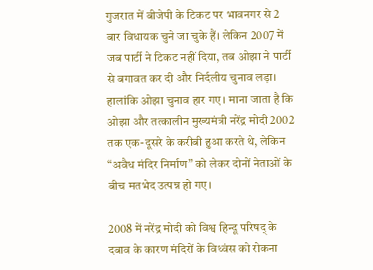गुजरात में बीजेपी के टिकट पर भावनगर से 2 बार विधायक चुने जा चुके हैं। लेकिन 2007 में जब पार्टी ने टिकट नहीं दिया, तब ओझा ने पार्टी से बगावत कर दी और निर्दलीय चुनाव लड़ा। हालांकि ओझा चुनाव हार गए। माना जाता है कि ओझा और तत्कालीन मुख्यमंत्री नरेंद्र मोदी 2002 तक एक-दूसरे के करीबी हुआ करते थे, लेकिन “अवैध मंदिर निर्माण” को लेकर दोनों नेताओं के बीच मतभेद उत्पन्न हो गए।

2008 में नरेंद्र मोदी को विश्व हिन्दू परिषद् के दबाव के कारण मंदिरों के विध्वंस को रोकना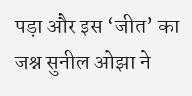पड़ा और इस ‘जीत’ का जश्न सुनील ओझा ने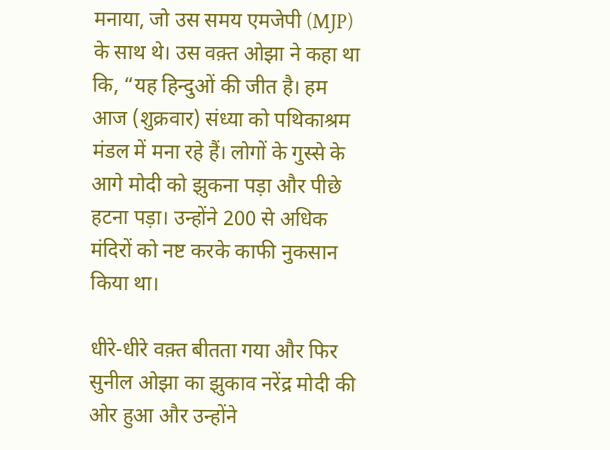मनाया, जो उस समय एमजेपी (MJP) के साथ थे। उस वक़्त ओझा ने कहा था कि, “यह हिन्दुओं की जीत है। हम आज (शुक्रवार) संध्या को पथिकाश्रम मंडल में मना रहे हैं। लोगों के गुस्से के आगे मोदी को झुकना पड़ा और पीछे हटना पड़ा। उन्होंने 200 से अधिक मंदिरों को नष्ट करके काफी नुकसान किया था।

धीरे-धीरे वक़्त बीतता गया और फिर सुनील ओझा का झुकाव नरेंद्र मोदी की ओर हुआ और उन्होंने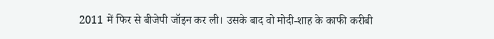2011 में फिर से बीजेपी जॉइन कर ली। उसके बाद वो मोदी-शाह के काफी करीबी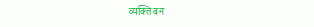व्यक्ति बन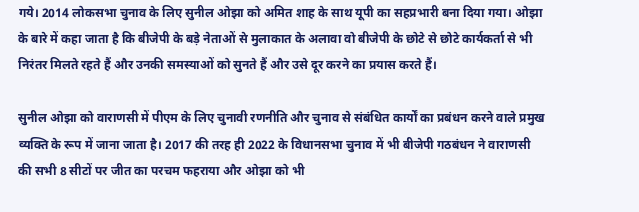गये। 2014 लोकसभा चुनाव के लिए सुनील ओझा को अमित शाह के साथ यूपी का सहप्रभारी बना दिया गया। ओझा के बारे में कहा जाता है कि बीजेपी के बड़े नेताओं से मुलाकात के अलावा वो बीजेपी के छोटे से छोटे कार्यकर्ता से भी निरंतर मिलते रहते हैं और उनकी समस्याओं को सुनते हैं और उसे दूर करने का प्रयास करते हैं।

सुनील ओझा को वाराणसी में पीएम के लिए चुनावी रणनीति और चुनाव से संबंधित कार्यों का प्रबंधन करने वाले प्रमुख व्यक्ति के रूप में जाना जाता है। 2017 की तरह ही 2022 के विधानसभा चुनाव में भी बीजेपी गठबंधन ने वाराणसी की सभी 8 सीटों पर जीत का परचम फहराया और ओझा को भी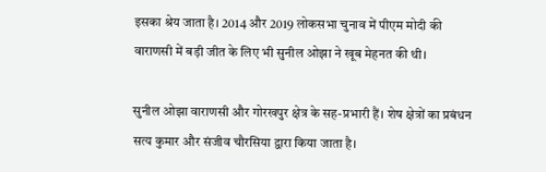इसका श्रेय जाता है। 2014 और 2019 लोकसभा चुनाव में पीएम मोदी की वाराणसी में बड़ी जीत के लिए भी सुनील ओझा ने खूब मेहनत की थी।

सुनील ओझा वाराणसी और गोरखपुर क्षेत्र के सह-प्रभारी हैं। शेष क्षेत्रों का प्रबंधन सत्य कुमार और संजीव चौरसिया द्वारा किया जाता है।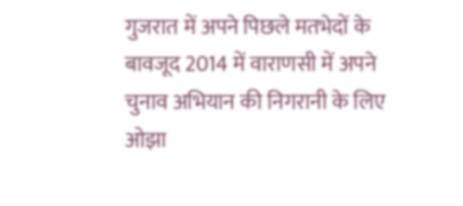गुजरात में अपने पिछले मतभेदों के बावजूद 2014 में वाराणसी में अपने चुनाव अभियान की निगरानी के लिए ओझा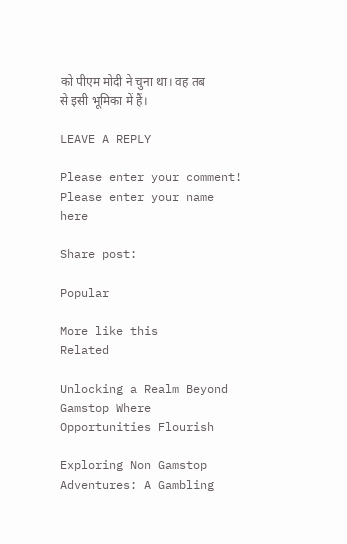को पीएम मोदी ने चुना था। वह तब से इसी भूमिका में हैं।

LEAVE A REPLY

Please enter your comment!
Please enter your name here

Share post:

Popular

More like this
Related

Unlocking a Realm Beyond Gamstop Where Opportunities Flourish

Exploring Non Gamstop Adventures: A Gambling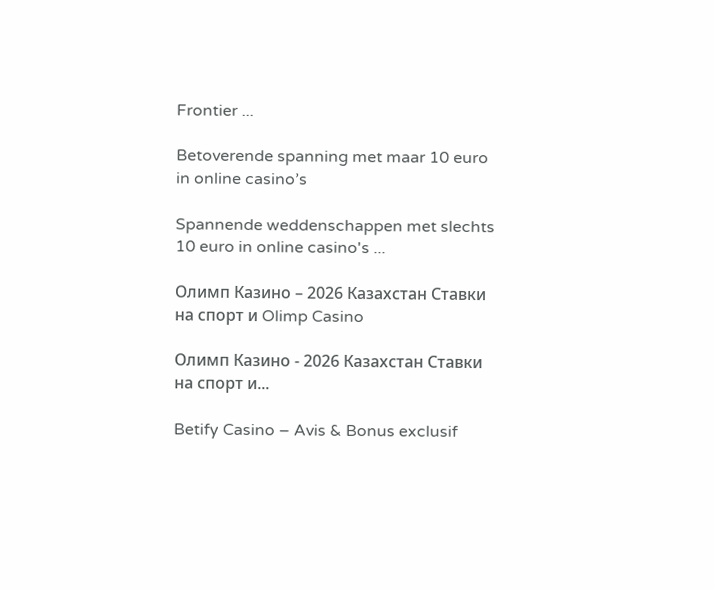Frontier ...

Betoverende spanning met maar 10 euro in online casino’s

Spannende weddenschappen met slechts 10 euro in online casino's ...

Олимп Казино – 2026 Казахстан Ставки на спорт и Olimp Casino

Олимп Казино - 2026 Казахстан Ставки на спорт и...

Betify Casino – Avis & Bonus exclusif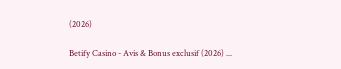(2026)

Betify Casino - Avis & Bonus exclusif (2026) ...